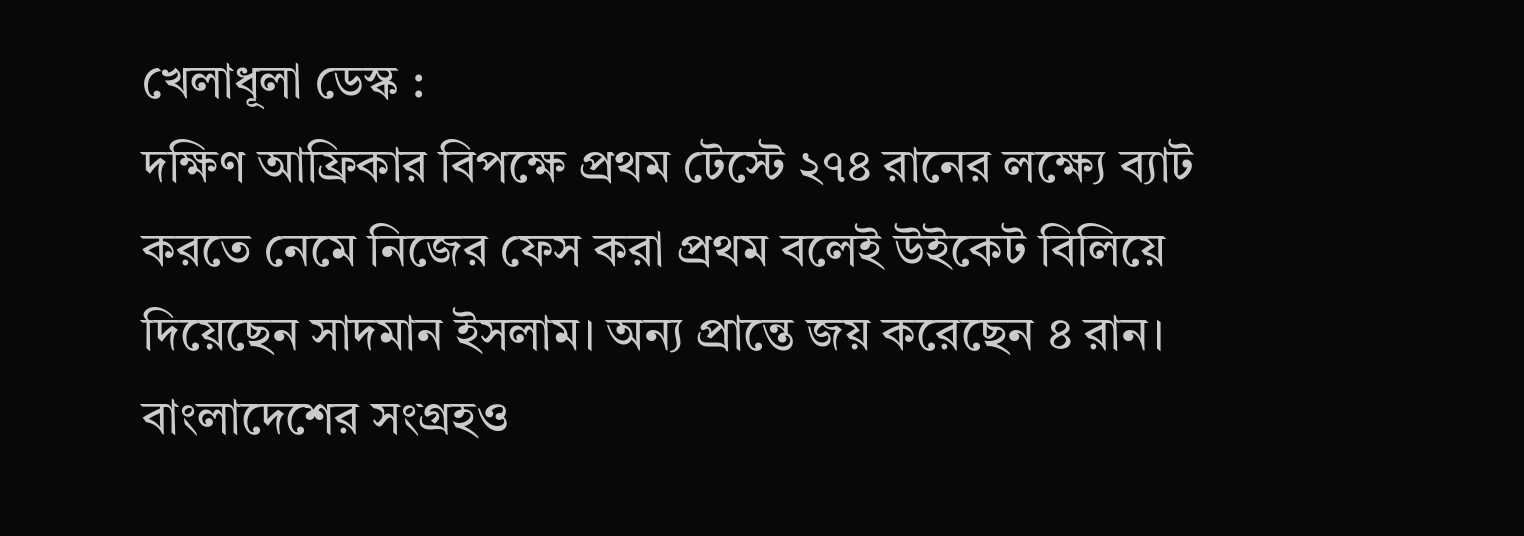খেলাধূলা ডেস্ক :
দক্ষিণ আফ্রিকার বিপক্ষে প্রথম টেস্টে ২৭৪ রানের লক্ষ্যে ব্যাট করতে নেমে নিজের ফেস করা প্রথম বলেই উইকেট বিলিয়ে দিয়েছেন সাদমান ইসলাম। অন্য প্রান্তে জয় করেছেন ৪ রান। বাংলাদেশের সংগ্রহও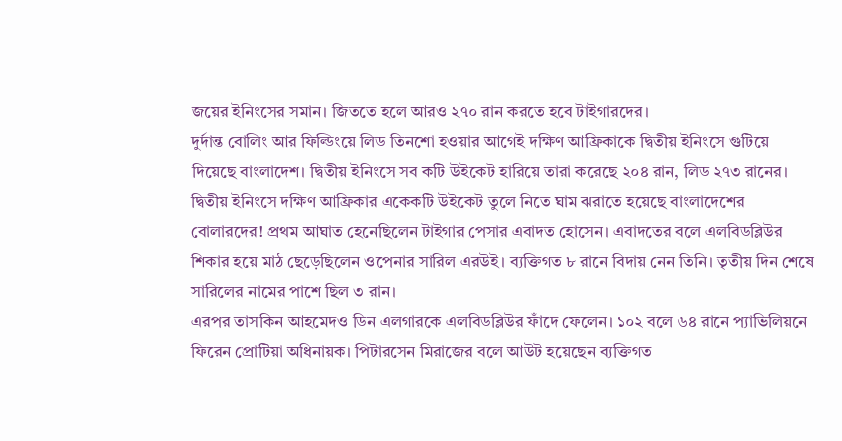জয়ের ইনিংসের সমান। জিততে হলে আরও ২৭০ রান করতে হবে টাইগারদের।
দুর্দান্ত বোলিং আর ফিল্ডিংয়ে লিড তিনশো হওয়ার আগেই দক্ষিণ আফ্রিকাকে দ্বিতীয় ইনিংসে গুটিয়ে দিয়েছে বাংলাদেশ। দ্বিতীয় ইনিংসে সব কটি উইকেট হারিয়ে তারা করেছে ২০৪ রান, লিড ২৭৩ রানের। দ্বিতীয় ইনিংসে দক্ষিণ আফ্রিকার একেকটি উইকেট তুলে নিতে ঘাম ঝরাতে হয়েছে বাংলাদেশের বোলারদের! প্রথম আঘাত হেনেছিলেন টাইগার পেসার এবাদত হোসেন। এবাদতের বলে এলবিডব্লিউর শিকার হয়ে মাঠ ছেড়েছিলেন ওপেনার সারিল এরউই। ব্যক্তিগত ৮ রানে বিদায় নেন তিনি। তৃতীয় দিন শেষে সারিলের নামের পাশে ছিল ৩ রান।
এরপর তাসকিন আহমেদও ডিন এলগারকে এলবিডব্লিউর ফাঁদে ফেলেন। ১০২ বলে ৬৪ রানে প্যাভিলিয়নে ফিরেন প্রোটিয়া অধিনায়ক। পিটারসেন মিরাজের বলে আউট হয়েছেন ব্যক্তিগত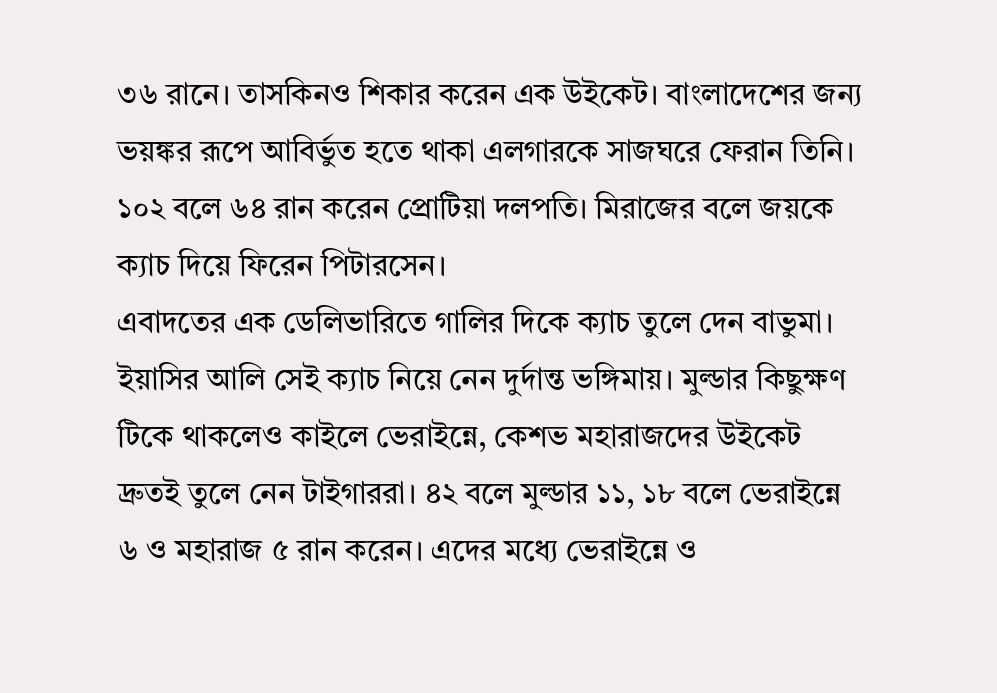৩৬ রানে। তাসকিনও শিকার করেন এক উইকেট। বাংলাদেশের জন্য ভয়ঙ্কর রূপে আবির্ভুত হতে থাকা এলগারকে সাজঘরে ফেরান তিনি। ১০২ বলে ৬৪ রান করেন প্রোটিয়া দলপতি। মিরাজের বলে জয়কে ক্যাচ দিয়ে ফিরেন পিটারসেন।
এবাদতের এক ডেলিভারিতে গালির দিকে ক্যাচ তুলে দেন বাভুমা। ইয়াসির আলি সেই ক্যাচ নিয়ে নেন দুর্দান্ত ভঙ্গিমায়। মুল্ডার কিছুক্ষণ টিকে থাকলেও কাইলে ভেরাইন্নে, কেশভ মহারাজদের উইকেট দ্রুতই তুলে নেন টাইগাররা। ৪২ বলে মুল্ডার ১১, ১৮ বলে ভেরাইন্নে ৬ ও মহারাজ ৫ রান করেন। এদের মধ্যে ভেরাইন্নে ও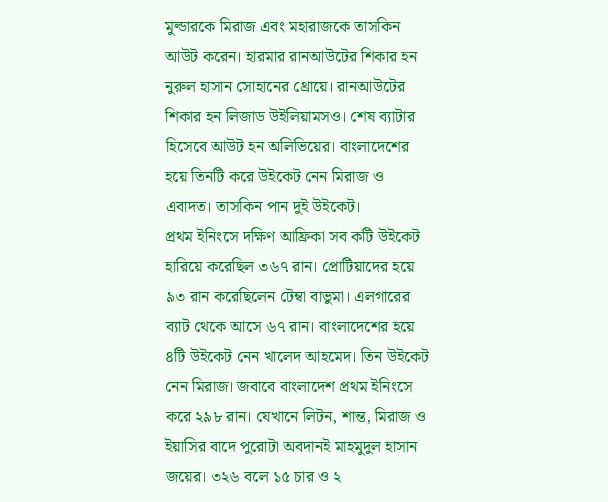মুল্ডারকে মিরাজ এবং মহারাজকে তাসকিন আউট করেন। হারমার রানআউটের শিকার হন নুরুল হাসান সোহানের থ্রোয়ে। রানআউটের শিকার হন লিজাড উইলিয়ামসও। শেষ ব্যাটার হিসেবে আউট হন অলিভিয়ের। বাংলাদেশের হয়ে তিনটি করে উইকেট নেন মিরাজ ও এবাদত। তাসকিন পান দুই উইকেট।
প্রথম ইনিংসে দক্ষিণ আফ্রিকা সব কটি উইকেট হারিয়ে করেছিল ৩৬৭ রান। প্রোটিয়াদের হয়ে ৯৩ রান করেছিলেন টেম্বা বাভুমা। এলগারের ব্যাট থেকে আসে ৬৭ রান। বাংলাদেশের হয়ে ৪টি উইকেট নেন খালেদ আহমেদ। তিন উইকেট নেন মিরাজ। জবাবে বাংলাদেশ প্রথম ইনিংসে করে ২৯৮ রান। যেখানে লিটন, শান্ত, মিরাজ ও ইয়াসির বাদে পুরোটা অবদানই মাহমুদুল হাসান জয়ের। ৩২৬ বলে ১৫ চার ও ২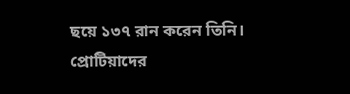ছয়ে ১৩৭ রান করেন তিনি। প্রোটিয়াদের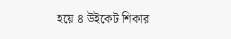হয়ে ৪ উইকেট শিকার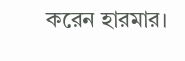করেন হারমার।